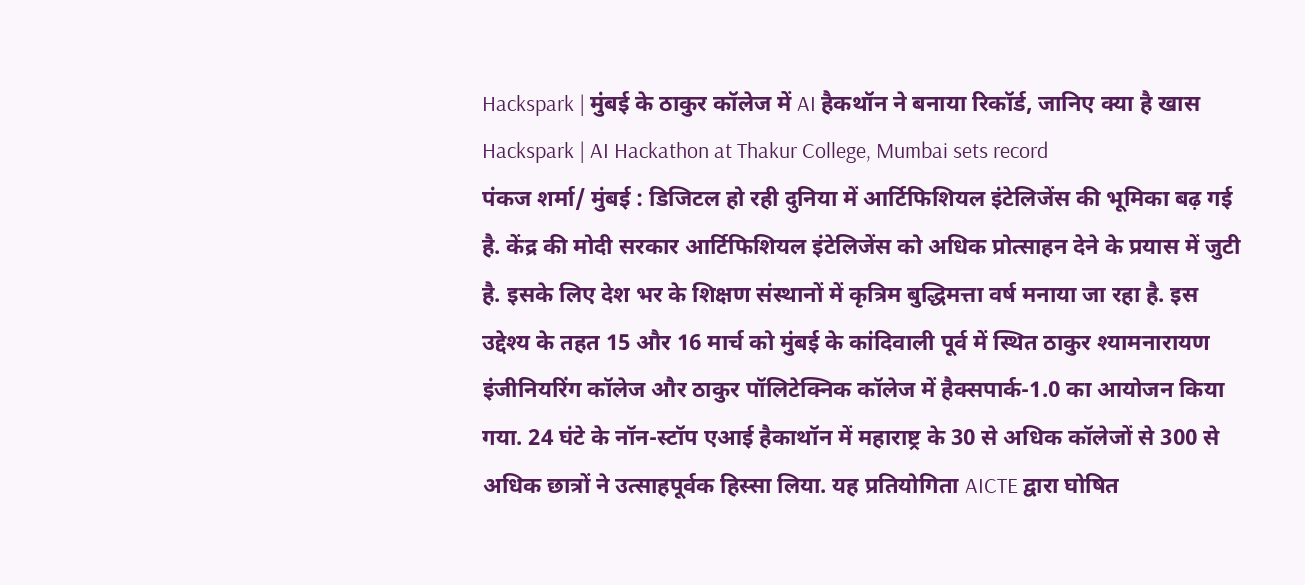Hackspark | मुंबई के ठाकुर कॉलेज में AI हैकथॉन ने बनाया रिकॉर्ड, जानिए क्या है खास
Hackspark | AI Hackathon at Thakur College, Mumbai sets record
पंकज शर्मा/ मुंबई : डिजिटल हो रही दुनिया में आर्टिफिशियल इंटेलिजेंस की भूमिका बढ़ गई है. केंद्र की मोदी सरकार आर्टिफिशियल इंटेलिजेंस को अधिक प्रोत्साहन देने के प्रयास में जुटी है. इसके लिए देश भर के शिक्षण संस्थानों में कृत्रिम बुद्धिमत्ता वर्ष मनाया जा रहा है. इस उद्देश्य के तहत 15 और 16 मार्च को मुंबई के कांदिवाली पूर्व में स्थित ठाकुर श्यामनारायण इंजीनियरिंग कॉलेज और ठाकुर पॉलिटेक्निक कॉलेज में हैक्सपार्क-1.0 का आयोजन किया गया. 24 घंटे के नॉन-स्टॉप एआई हैकाथॉन में महाराष्ट्र के 30 से अधिक कॉलेजों से 300 से अधिक छात्रों ने उत्साहपूर्वक हिस्सा लिया. यह प्रतियोगिता AICTE द्वारा घोषित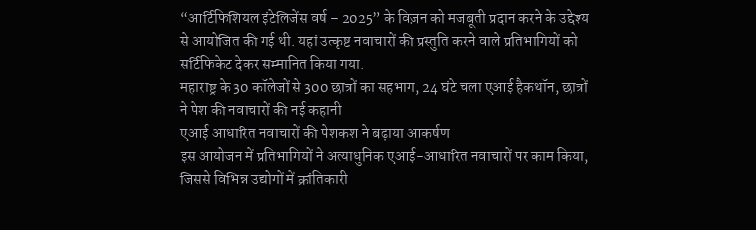“आर्टिफिशियल इंटेलिजेंस वर्ष – 2025” के विज़न को मजबूती प्रदान करने के उद्देश्य से आयोजित की गई थी. यहां उत्कृष्ट नवाचारों की प्रस्तुति करने वाले प्रतिभागियों को सर्टिफिकेट देकर सम्मानित किया गया.
महाराष्ट्र के 30 कॉलेजों से 300 छात्रों का सहभाग, 24 घंटे चला एआई हैकथॉन, छात्रों ने पेश की नवाचारों की नई कहानी
एआई आधारित नवाचारों की पेशकश ने बढ़ाया आकर्षण
इस आयोजन में प्रतिभागियों ने अत्याधुनिक एआई-आधारित नवाचारों पर काम किया, जिससे विभिन्न उद्योगों में क्रांतिकारी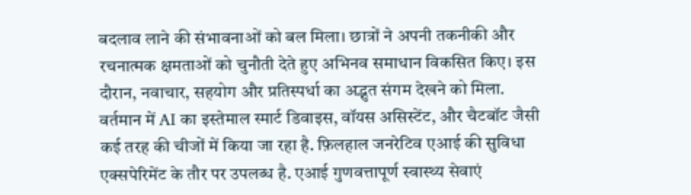बदलाव लाने की संभावनाओं को बल मिला। छात्रों ने अपनी तकनीकी और रचनात्मक क्षमताओं को चुनौती देते हुए अभिनव समाधान विकसित किए। इस दौरान, नवाचार, सहयोग और प्रतिस्पर्धा का अद्भुत संगम देखने को मिला. वर्तमान में AI का इस्तेमाल स्मार्ट डिवाइस, वॉयस असिस्टेंट, और चैटबॉट जैसी कई तरह की चीजों में किया जा रहा है. फ़िलहाल जनरेटिव एआई की सुविधा एक्सपेरिमेंट के तौर पर उपलब्ध है. एआई गुणवत्तापूर्ण स्वास्थ्य सेवाएं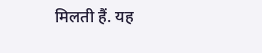मिलती हैं. यह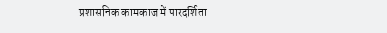प्रशासनिक कामकाज में पारदर्शिता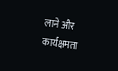लाने और कार्यक्षमता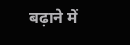बढ़ाने में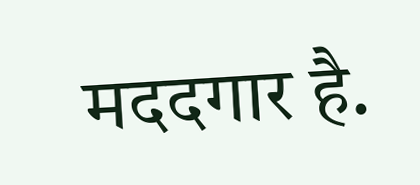मददगार है.